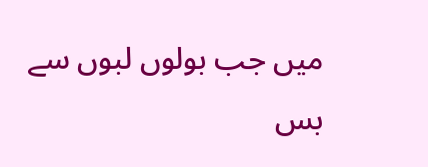میں جب بولوں لبوں سے بس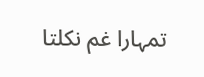تمہارا غم نکلتا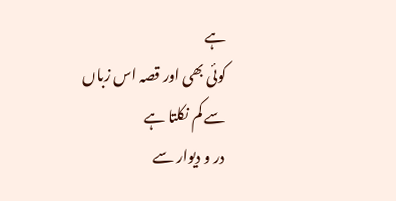ہے
کوئی بھی اور قصہ اس زباں سے کم نکلتا ہے
در و دیوار سے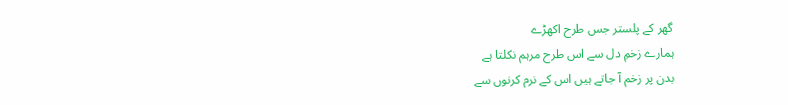گھر کے پلستر جس طرح اکھڑے
ہمارے زخمِ دل سے اس طرح مرہم نکلتا ہے
بدن پر زخم آ جاتے ہیں اس کے نرم کرنوں سے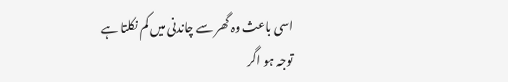اسی باعث وہ گھر سے چاندنی میں کم نکلتا ہے
توجہ ہو اگر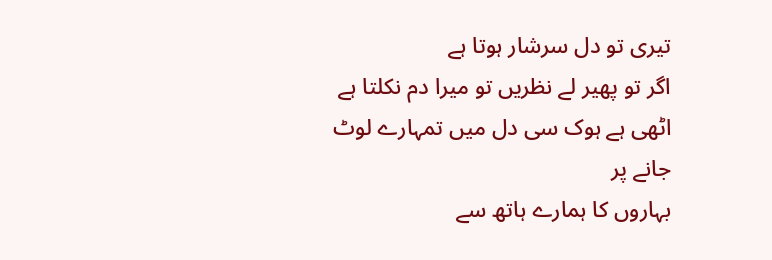تیری تو دل سرشار ہوتا ہے
اگر تو پھیر لے نظریں تو میرا دم نکلتا ہے
اٹھی ہے ہوک سی دل میں تمہارے لوٹ جانے پر
بہاروں کا ہمارے ہاتھ سے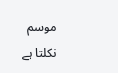موسم نکلتا ہے